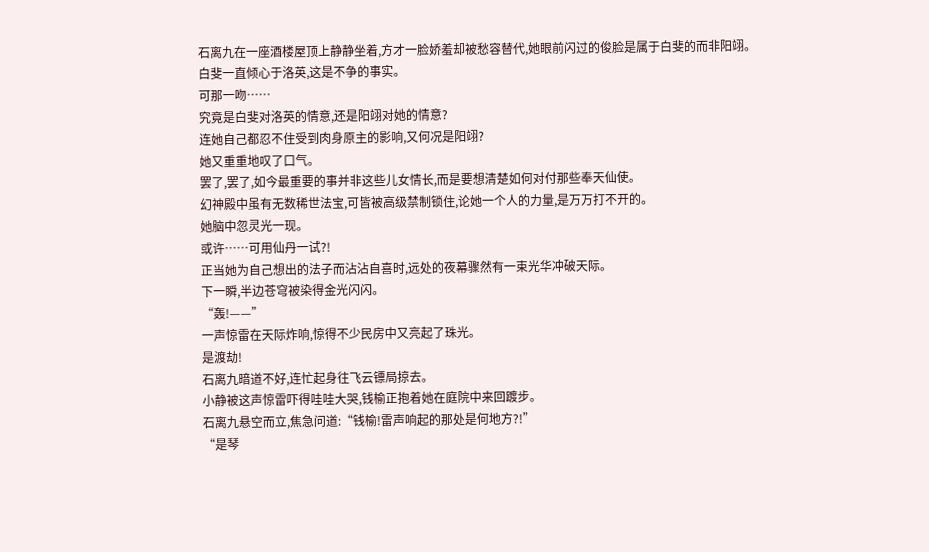石离九在一座酒楼屋顶上静静坐着,方才一脸娇羞却被愁容替代,她眼前闪过的俊脸是属于白斐的而非阳翊。
白斐一直倾心于洛英,这是不争的事实。
可那一吻……
究竟是白斐对洛英的情意,还是阳翊对她的情意?
连她自己都忍不住受到肉身原主的影响,又何况是阳翊?
她又重重地叹了口气。
罢了,罢了,如今最重要的事并非这些儿女情长,而是要想清楚如何对付那些奉天仙使。
幻神殿中虽有无数稀世法宝,可皆被高级禁制锁住,论她一个人的力量,是万万打不开的。
她脑中忽灵光一现。
或许……可用仙丹一试?!
正当她为自己想出的法子而沾沾自喜时,远处的夜幕骤然有一束光华冲破天际。
下一瞬,半边苍穹被染得金光闪闪。
“轰!——”
一声惊雷在天际炸响,惊得不少民房中又亮起了珠光。
是渡劫!
石离九暗道不好,连忙起身往飞云镖局掠去。
小静被这声惊雷吓得哇哇大哭,钱榆正抱着她在庭院中来回踱步。
石离九悬空而立,焦急问道:“钱榆!雷声响起的那处是何地方?!”
“是琴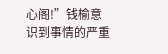心阁!”钱榆意识到事情的严重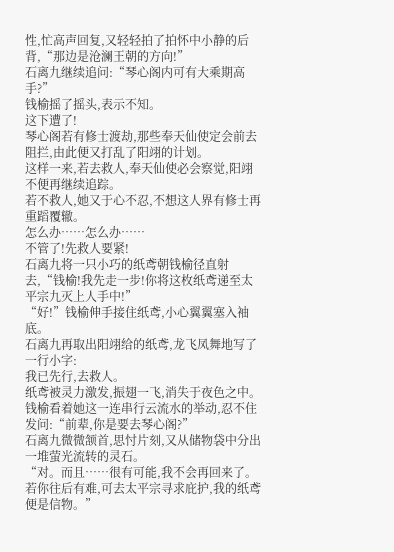性,忙高声回复,又轻轻拍了拍怀中小静的后背,“那边是沧澜王朝的方向!”
石离九继续追问:“琴心阁内可有大乘期高手?”
钱榆摇了摇头,表示不知。
这下遭了!
琴心阁若有修士渡劫,那些奉天仙使定会前去阻拦,由此便又打乱了阳翊的计划。
这样一来,若去救人,奉天仙使必会察觉,阳翊不便再继续追踪。
若不救人,她又于心不忍,不想这人界有修士再重蹈覆辙。
怎么办……怎么办……
不管了!先救人要紧!
石离九将一只小巧的纸鸢朝钱榆径直射去,“钱榆!我先走一步!你将这枚纸鸢递至太平宗九灭上人手中!”
“好!”钱榆伸手接住纸鸢,小心翼翼塞入袖底。
石离九再取出阳翊给的纸鸢,龙飞凤舞地写了一行小字:
我已先行,去救人。
纸鸢被灵力激发,振翅一飞,消失于夜色之中。
钱榆看着她这一连串行云流水的举动,忍不住发问:“前辈,你是要去琴心阁?”
石离九微微颔首,思忖片刻,又从储物袋中分出一堆萤光流转的灵石。
“对。而且……很有可能,我不会再回来了。若你往后有难,可去太平宗寻求庇护,我的纸鸢便是信物。”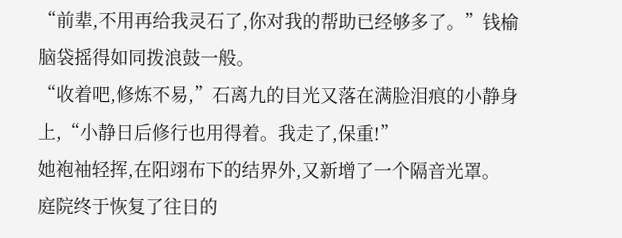“前辈,不用再给我灵石了,你对我的帮助已经够多了。”钱榆脑袋摇得如同拨浪鼓一般。
“收着吧,修炼不易,”石离九的目光又落在满脸泪痕的小静身上,“小静日后修行也用得着。我走了,保重!”
她袍袖轻挥,在阳翊布下的结界外,又新增了一个隔音光罩。
庭院终于恢复了往日的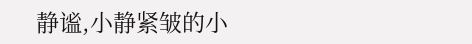静谧,小静紧皱的小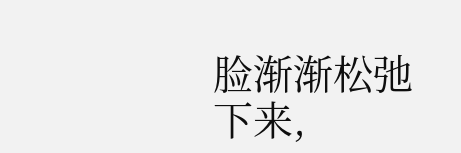脸渐渐松弛下来,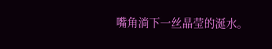嘴角淌下一丝晶莹的涎水。